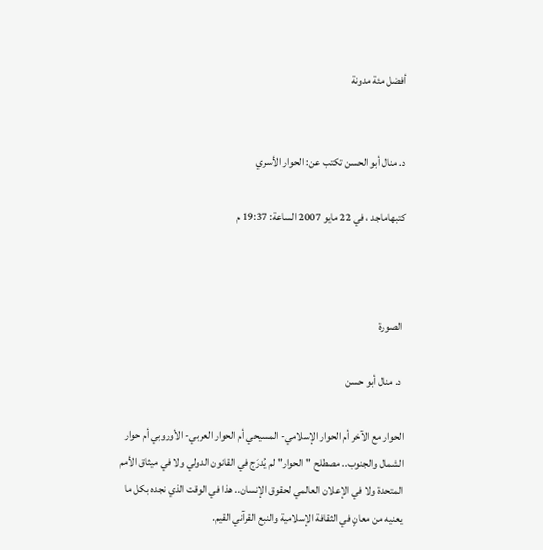أفضل مئة مدونة


د. منال أبو الحسن تكتب عن: الحوار الأسري

كتبهاماجد ، في 22 مايو 2007 الساعة: 19:37 م



 الصورة

 د. منال أبو حسن

الحوار مع الآخر أم الحوار الإسلامي- المسيحي أم الحوار العربي- الأوروبي أم حوار الشمال والجنوب.. مصطلح "الحوار" لم يُدرَج في القانون الدولي ولا في ميثاق الأمم المتحدة ولا في الإعلان العالمي لحقوق الإنسان.. هذا في الوقت الذي نجده بكل ما يعنيه من معانٍ في الثقافة الإسلامية والنبع القرآني القيم.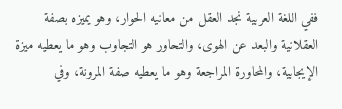ففي اللغة العربية نجد العقل من معانيه الحوار، وهو يميزه بصفة العقلانية والبعد عن الهوى، والتحاور هو التجاوب وهو ما يعطيه ميزة الإيجابية، والمحاورة المراجعة وهو ما يعطيه صفة المرونة، وفي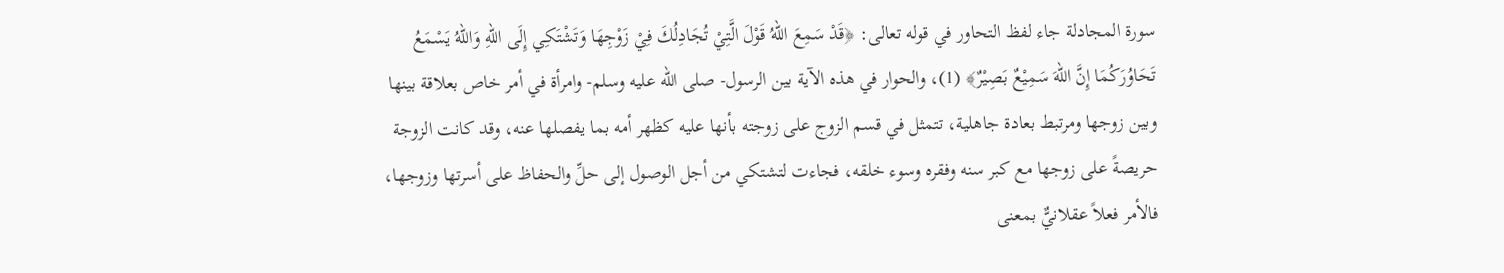سورة المجادلة جاء لفظ التحاور في قوله تعالى: ﴿قَدْ سَمِعَ اللهُ قَوْلَ الَّتِيْ تُجَادِلُكَ فِيْ زَوْجِهَا وَتَشْتَكِي إِلَى اللهِ وَاللهُ يَسْمَعُ تَحَاوُرَكُمَا إِنَّ اللهَ سَمِيْعٌ بَصِيْرٌ﴾ (1)، والحوار في هذه الآية بين الرسول- صلى الله عليه وسلم- وامرأة في أمر خاص بعلاقة بينها وبين زوجها ومرتبط بعادة جاهلية، تتمثل في قسم الزوج على زوجته بأنها عليه كظهر أمه بما يفصلها عنه، وقد كانت الزوجة حريصةً على زوجها مع كبر سنه وفقره وسوء خلقه، فجاءت لتشتكي من أجل الوصول إلى حلِّ والحفاظ على أسرتها وزوجها، فالأمر فعلاً عقلانيٌّ بمعنى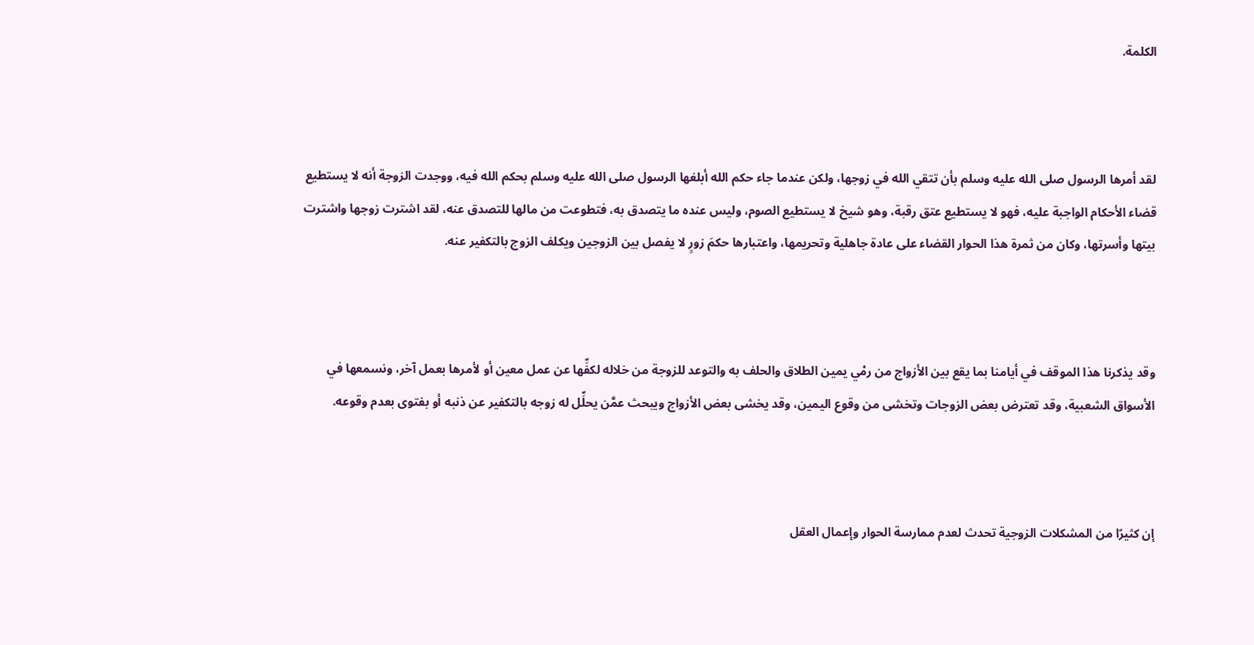الكلمة.



لقد أمرها الرسول صلى الله عليه وسلم بأن تتقي الله في زوجها، ولكن عندما جاء حكم الله أبلغها الرسول صلى الله عليه وسلم بحكم الله فيه، ووجدت الزوجة أنه لا يستطيع قضاء الأحكام الواجبة عليه، فهو لا يستطيع عتق رقبة، وهو شيخ لا يستطيع الصوم، وليس عنده ما يتصدق به، فتطوعت من مالها للتصدق عنه، لقد اشترت زوجها واشترت بيتها وأسرتها، وكان من ثمرة هذا الحوار القضاء على عادة جاهلية وتحريمها، واعتبارها حكمَ زورٍ لا يفصل بين الزوجين ويكلف الزوج بالتكفير عنه.



وقد يذكرنا هذا الموقف في أيامنا بما يقع بين الأزواج من رمْي يمين الطلاق والحلف به والتوعد للزوجة من خلاله لكفِّها عن عمل معين أو لأمرها بعمل آخر، ونسمعها في الأسواق الشعبية، وقد تعترض بعض الزوجات وتخشى من وقوع اليمين، وقد يخشى بعض الأزواج ويبحث عمَّن يحلِّل له زوجه بالتكفير عن ذنبه أو بفتوى بعدم وقوعه.



إن كثيرًا من المشكلات الزوجية تحدث لعدم ممارسة الحوار وإعمال العقل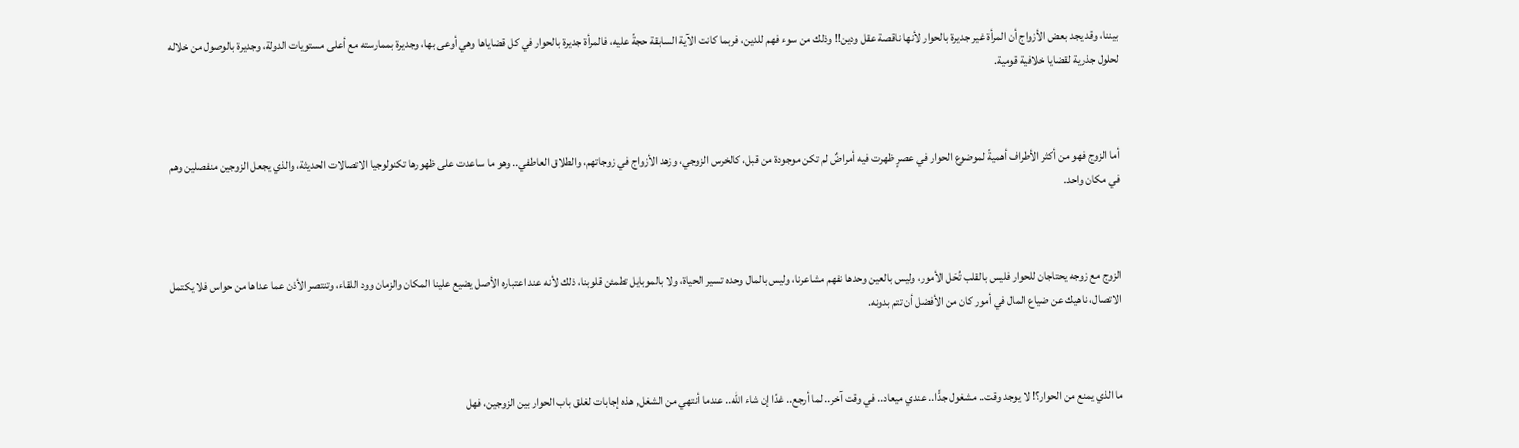بيننا، وقد يجد بعض الأزواج أن المرأة غير جديرة بالحوار لأنها ناقصة عقل ودين!! وذلك من سوء فهم للدين، فربما كانت الآية السابقة حجةً عليه، فالمرأة جديرة بالحوار في كل قضاياها وهي أوعى بها، وجديرة بممارسته مع أعلى مستويات الدولة، وجديرة بالوصول من خلاله لحلول جذرية لقضايا خلافية قومية.



أما الزوج فهو من أكثر الأطراف أهميةً لموضوع الحوار في عصرٍ ظهرت فيه أمراضٌ لم تكن موجودة من قبل، كالخرس الزوجي، وزهد الأزواج في زوجاتهم، والطلاق العاطفي.. وهو ما ساعدت على ظهورها تكنولوجيا الاتصالات الحديثة، والذي يجعل الزوجين منفصلين وهم في مكان واحد.



الزوج مع زوجه يحتاجان للحوار فليس بالقلب تُحَل الأمور، وليس بالعين وحدها نفهم مشاعرنا، وليس بالمال وحده تسير الحياة، ولا بالموبايل تطمئن قلوبنا، ذلك لأنه عند اعتباره الأصل يضيع علينا المكان والزمان وود اللقاء، وتنتصر الأذن عما عداها من حواس فلا يكتمل الاتصال، ناهيك عن ضياع المال في أمور كان من الأفضل أن تتم بدونه.



ما الذي يمنع من الحوار؟! لا يوجد وقت.. مشغول جدًّا.. عندي ميعاد.. في وقت آخر.. لما أرجع.. غدًا إن شاء الله.. عندما أنتهي من الشغل, هذه إجابات لغلق باب الحوار بين الزوجين، فهل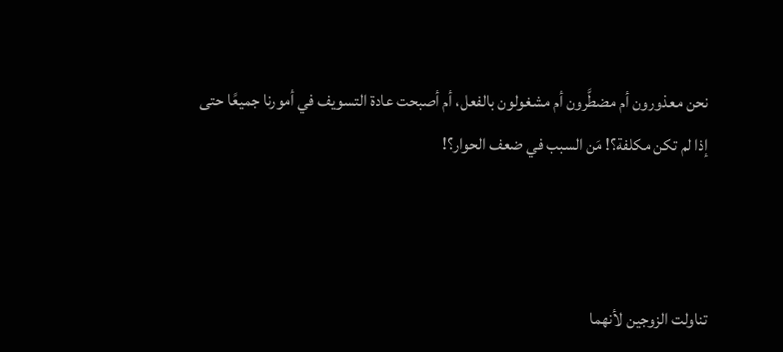نحن معذورون أم مضطَّرون أم مشغولون بالفعل، أم أصبحت عادة التسويف في أمورنا جميعًا حتى إذا لم تكن مكلفة؟! مَن السبب في ضعف الحوار؟!



تناولت الزوجين لأنهما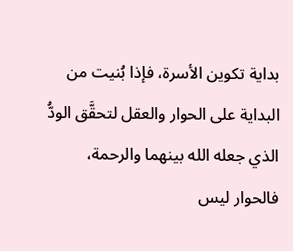بداية تكوين الأسرة، فإذا بُنيت من البداية على الحوار والعقل لتحقَّق الودُّ الذي جعله الله بينهما والرحمة، فالحوار ليس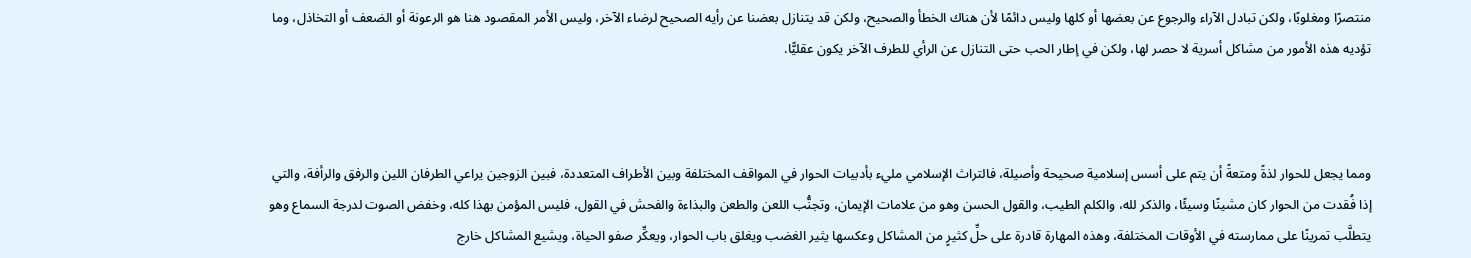منتصرًا ومغلوبًا، ولكن تبادل الآراء والرجوع عن بعضها أو كلها وليس دائمًا لأن هناك الخطأ والصحيح، ولكن قد يتنازل بعضنا عن رأيه الصحيح لرضاء الآخر، وليس الأمر المقصود هنا هو الرعونة أو الضعف أو التخاذل، وما تؤديه هذه الأمور من مشاكل أسرية لا حصر لها، ولكن في إطار الحب حتى التنازل عن الرأي للطرف الآخر يكون عقليًّا.



ومما يجعل للحوار لذةً ومتعةً أن يتم على أسس إسلامية صحيحة وأصيلة، فالتراث الإسلامي مليء بأدبيات الحوار في المواقف المختلفة وبين الأطراف المتعددة، فبين الزوجين يراعي الطرفان اللين والرفق والرأفة، والتي إذا فُقدت من الحوار كان مشينًا وسيئًا، والذكر لله، والكلم الطيب، والقول الحسن وهو من علامات الإيمان، وتجنُّب اللعن والطعن والبذاءة والفحش في القول، فليس المؤمن بهذا كله، وخفض الصوت لدرجة السماع وهو يتطلَّب تمرينًا على ممارسته في الأوقات المختلفة، وهذه المهارة قادرة على حلِّ كثيرٍ من المشاكل وعكسها يثير الغضب ويغلق باب الحوار، ويعكِّر صفو الحياة، ويشيع المشاكل خارج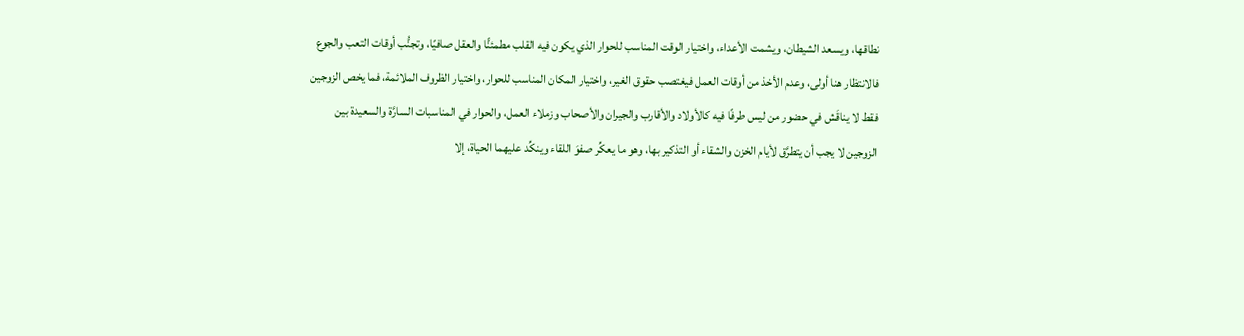نطاقها، ويسعد الشيطان، ويشمت الأعداء، واختيار الوقت المناسب للحوار الذي يكون فيه القلب مطمئنًّا والعقل صافيًا، وتجنُّب أوقات التعب والجوع فالانتظار هنا أولى، وعدم الأخذ من أوقات العمل فيغتصب حقوق الغير، واختيار المكان المناسب للحوار، واختيار الظروف الملائمة، فما يخص الزوجين فقط لا يناقَش في حضور من ليس طرفًا فيه كالأولاد والأقارب والجيران والأصحاب وزملاء العمل، والحوار في المناسبات السارَّة والسعيدة بين الزوجين لا يجب أن يتطرَّق لأيام الخزن والشقاء أو التذكير بها، وهو ما يعكِّر صفوَ اللقاء وينكِّد عليهما الحياة، إلا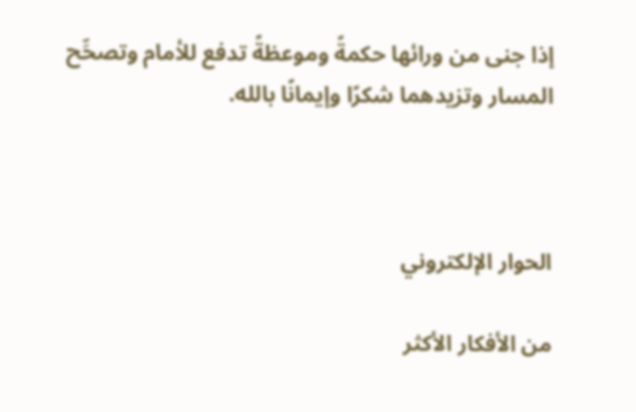إذا جنى من ورائها حكمةً وموعظةً تدفع للأمام وتصحِّح المسار وتزيدهما شكرًا وإيمانًا بالله.



الحوار الإلكتروني

من الأفكار الأكثر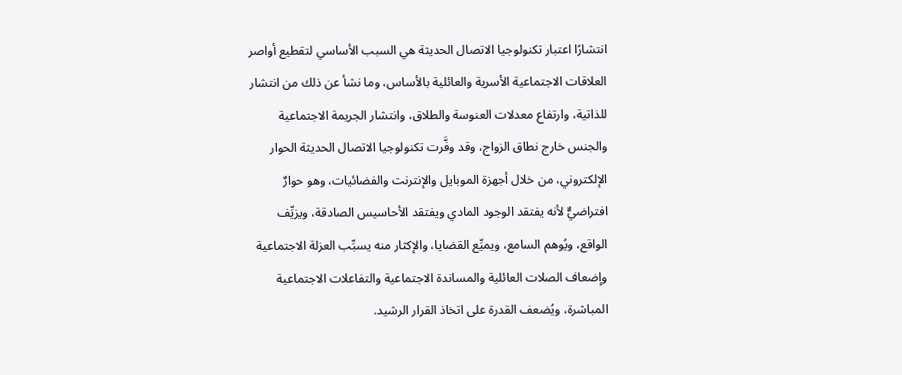انتشارًا اعتبار تكنولوجيا الاتصال الحديثة هي السبب الأساسي لتقطيع أواصر العلاقات الاجتماعية الأسرية والعائلية بالأساس، وما نشأ عن ذلك من انتشار للذاتية، وارتفاع معدلات العنوسة والطلاق، وانتشار الجريمة الاجتماعية والجنس خارج نطاق الزواج، وقد وفَّرت تكنولوجيا الاتصال الحديثة الحوار الإلكتروني، من خلال أجهزة الموبايل والإنترنت والفضائيات، وهو حوارٌ افتراضيٌّ لأنه يفتقد الوجود المادي ويفتقد الأحاسيس الصادقة، ويزيِّف الواقع، ويُوهم السامع، ويميِّع القضايا، والإكثار منه يسبِّب العزلة الاجتماعية وإضعاف الصلات العائلية والمساندة الاجتماعية والتفاعلات الاجتماعية المباشرة، ويُضعف القدرة على اتخاذ القرار الرشيد.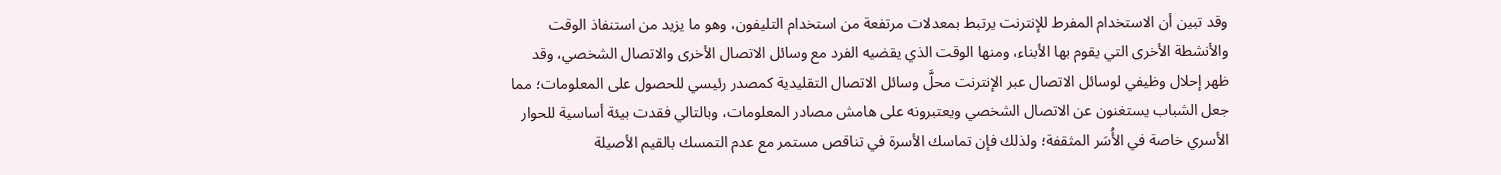وقد تبين أن الاستخدام المفرط للإنترنت يرتبط بمعدلات مرتفعة من استخدام التليفون، وهو ما يزيد من استنفاذ الوقت والأنشطة الأخرى التي يقوم بها الأبناء، ومنها الوقت الذي يقضيه الفرد مع وسائل الاتصال الأخرى والاتصال الشخصي، وقد ظهر إحلال وظيفي لوسائل الاتصال عبر الإنترنت محلَّ وسائل الاتصال التقليدية كمصدر رئيسي للحصول على المعلومات؛ مما جعل الشباب يستغنون عن الاتصال الشخصي ويعتبرونه على هامش مصادر المعلومات، وبالتالي فقدت بيئة أساسية للحوار الأسري خاصة في الأُسَر المثقفة؛ ولذلك فإن تماسك الأسرة في تناقص مستمر مع عدم التمسك بالقيم الأصيلة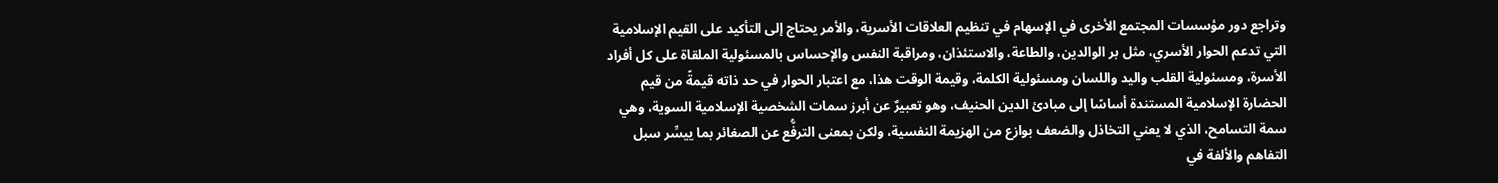وتراجع دور مؤسسات المجتمع الأخرى في الإسهام في تنظيم العلاقات الأسرية، والأمر يحتاج إلى التأكيد على القيم الإسلامية التي تدعم الحوار الأسري، مثل بر الوالدين، والطاعة، والاستئذان، ومراقبة النفس والإحساس بالمسئولية الملقاة على كل أفراد الأسرة، ومسئولية القلب واليد واللسان ومسئولية الكلمة، وقيمة الوقت هذا، مع اعتبار الحوار في حد ذاته قيمةً من قيم الحضارة الإسلامية المستندة أساسًا إلى مبادئ الدين الحنيف، وهو تعبيرٌ عن أبرز سمات الشخصية الإسلامية السوية، وهي سمة التسامح، الذي لا يعني التخاذل والضعف بوازع من الهزيمة النفسية، ولكن بمعنى الترفُّع عن الصغائر بما ييسِّر سبل التفاهم والألفة في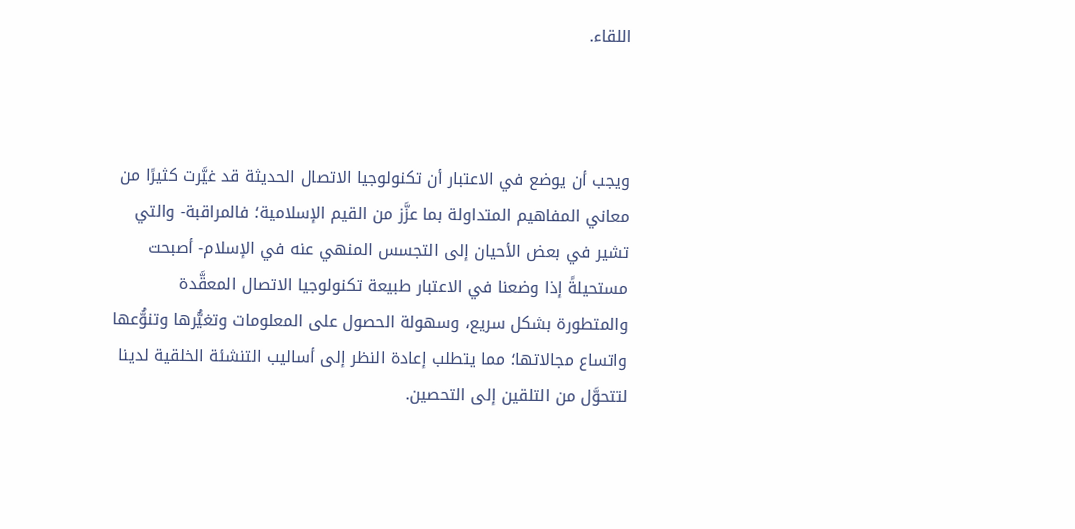اللقاء.



ويجب أن يوضع في الاعتبار أن تكنولوجيا الاتصال الحديثة قد غيَّرت كثيرًا من معاني المفاهيم المتداولة بما عزَّز من القيم الإسلامية؛ فالمراقبة- والتي تشير في بعض الأحيان إلى التجسس المنهي عنه في الإسلام- أصبحت مستحيلةً إذا وضعنا في الاعتبار طبيعة تكنولوجيا الاتصال المعقَّدة والمتطورة بشكل سريع، وسهولة الحصول على المعلومات وتغيُّرها وتنوُّعها واتساع مجالاتها؛ مما يتطلب إعادة النظر إلى أساليب التنشئة الخلقية لدينا لتتحوَّل من التلقين إلى التحصين.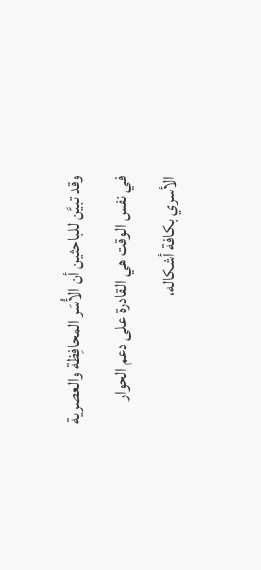وقد تبيَّن للباحثين أن الأُسَر المحافِظة والعصرية في نفس الوقت هي القادرة على دعم الحوار الأسري بكافة أشكاله،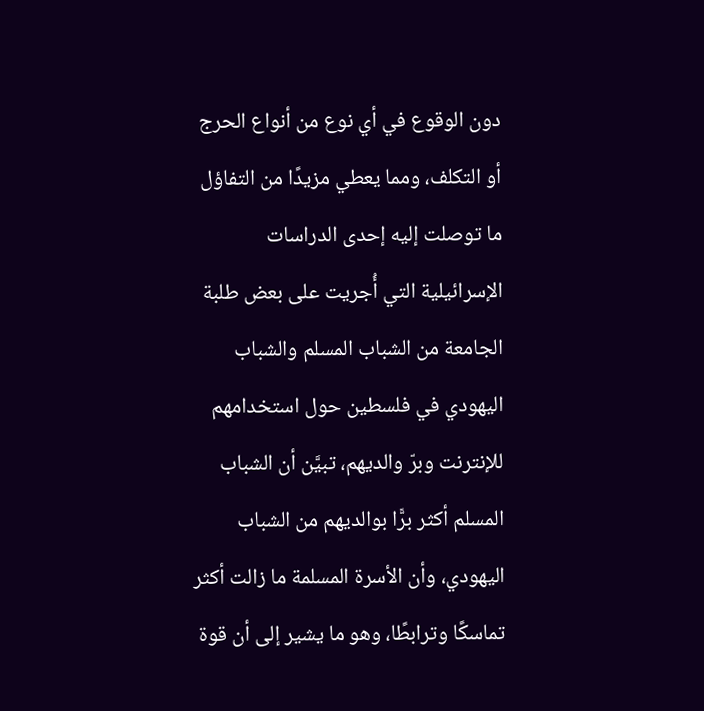دون الوقوع في أي نوع من أنواع الحرج أو التكلف، ومما يعطي مزيدًا من التفاؤل ما توصلت إليه إحدى الدراسات الإسرائيلية التي أُجريت على بعض طلبة الجامعة من الشباب المسلم والشباب اليهودي في فلسطين حول استخدامهم للإنترنت وبرّ والديهم، تبيَّن أن الشباب المسلم أكثر برًّا بوالديهم من الشباب اليهودي، وأن الأسرة المسلمة ما زالت أكثر تماسكًا وترابطًا، وهو ما يشير إلى أن قوة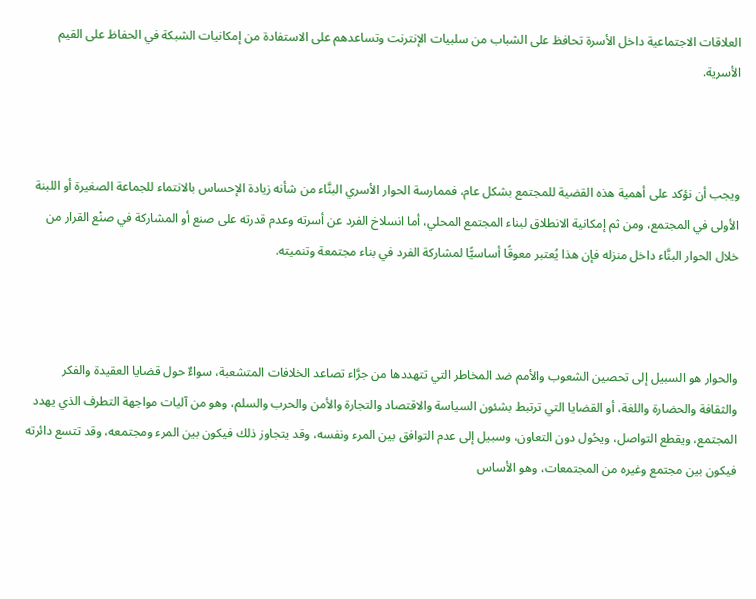العلاقات الاجتماعية داخل الأسرة تحافظ على الشباب من سلبيات الإنترنت وتساعدهم على الاستفادة من إمكانيات الشبكة في الحفاظ على القيم الأسرية.



ويجب أن نؤكد على أهمية هذه القضية للمجتمع بشكل عام، فممارسة الحوار الأسري البنَّاء من شأنه زيادة الإحساس بالانتماء للجماعة الصغيرة أو اللبنة الأولى في المجتمع، ومن ثم إمكانية الانطلاق لبناء المجتمع المحلي، أما انسلاخ الفرد عن أسرته وعدم قدرته على صنع أو المشاركة في صنْع القرار من خلال الحوار البنَّاء داخل منزله فإن هذا يُعتبر معوقًا أساسيًّا لمشاركة الفرد في بناء مجتمعة وتنميته.



والحوار هو السبيل إلى تحصين الشعوب والأمم ضد المخاطر التي تتهددها من جرَّاء تصاعد الخلافات المتشعبة، سواءٌ حول قضايا العقيدة والفكر والثقافة والحضارة واللغة، أو القضايا التي ترتبط بشئون السياسة والاقتصاد والتجارة والأمن والحرب والسلم، وهو من آليات مواجهة التطرف الذي يهدد المجتمع، ويقطع التواصل، ويحُول دون التعاون، وسبيل إلى عدم التوافق بين المرء ونفسه، وقد يتجاوز ذلك فيكون بين المرء ومجتمعه، وقد تتسع دائرته فيكون بين مجتمع وغيره من المجتمعات، وهو الأساس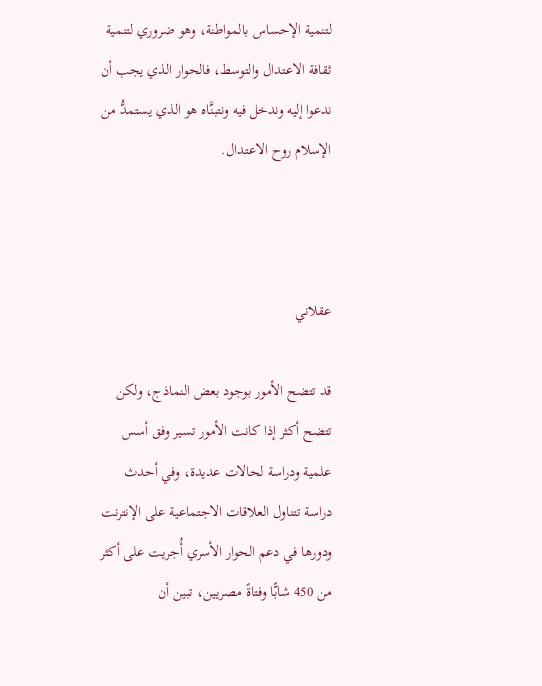لتنمية الإحساس بالمواطنة، وهو ضروري لتنمية ثقافة الاعتدال والتوسط، فالحوار الذي يجب أن ندعوا إليه وندخل فيه ونتبنَّاه هو الذي يستمدُّ من الإسلام روح الاعتدال.



عقلاني

قد تتضح الأمور بوجود بعض النماذج، ولكن تتضح أكثر إذا كانت الأمور تسير وفق أسس علمية ودراسة لحالات عديدة، وفي أحدث دراسة تتناول العلاقات الاجتماعية على الإنترنت ودورها في دعم الحوار الأسري أُجريت على أكثر من 450 شابًّا وفتاةً مصريين، تبين أن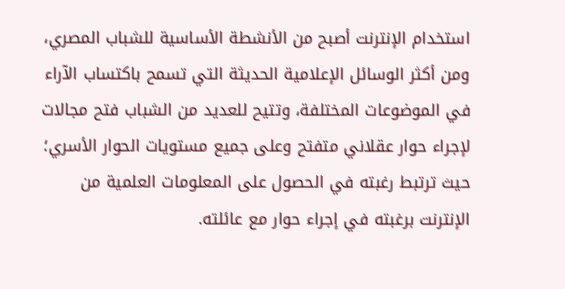استخدام الإنترنت أصبح من الأنشطة الأساسية للشباب المصري، ومن أكثر الوسائل الإعلامية الحديثة التي تسمح باكتساب الآراء في الموضوعات المختلفة، وتتيح للعديد من الشباب فتح مجالات لإجراء حوار عقلاني متفتح وعلى جميع مستويات الحوار الأسري؛ حيث ترتبط رغبته في الحصول على المعلومات العلمية من الإنترنت برغبته في إجراء حوار مع عائلته.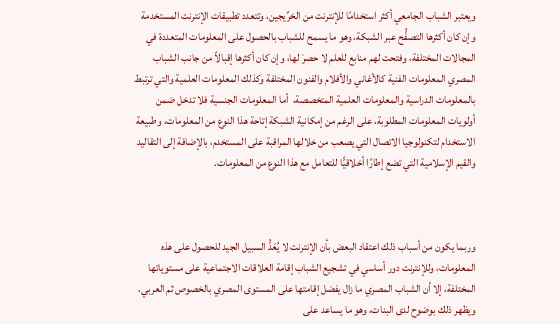ويعتبر الشباب الجامعي أكثر استخدامًا للإنترنت من الخرِّيجين، وتتعدد تطبيقات الإنترنت المستخدمة وإن كان أكثرها التصفُّح عبر الشبكة، وهو ما يسمح للشباب بالحصول على المعلومات المتعددة في المجالات المختلفة، وفتحت لهم منابع للعلم لا حصرَ لها، وإن كان أكثرها إقبالاً من جانب الشباب المصري المعلومات الفنية كالأغاني والأفلام والفنون المختلفة وكذلك المعلومات العلمية والتي ترتبط بالمعلومات الدراسية والمعلومات العلمية المتخصصة،  أما المعلومات الجنسية فلا تدخل ضمن أولويات المعلومات المطلوبة، على الرغم من إمكانية الشبكة إتاحة هذا النوع من المعلومات، وطبيعة الاستخدام لتكنولوجيا الاتصال التي يصعب من خلالها المراقبة على المستخدم، بالإضافة إلى التقاليد والقيم الإسلامية التي تضع إطارًا أخلاقيًّا للتعامل مع هذا النوع من المعلومات.



وربما يكون من أسباب ذلك اعتقاد البعض بأن الإنترنت لا يُعَدُّ السبيل الجيد للحصول على هذه المعلومات، وللإنترنت دور أساسي في تشجيع الشباب إقامة العلاقات الاجتماعية على مستوياتها المختلفة، إلا أن الشباب المصري ما زال يفضل إقامتها على المستوى المصري بالخصوص ثم العربي، ويظهر ذلك بوضوح لدى البنات، وهو ما يساعد على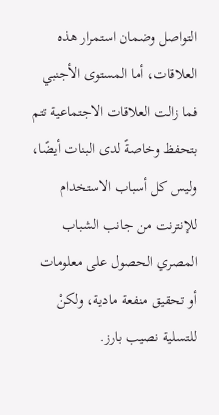التواصل وضمان استمرار هذه العلاقات، أما المستوى الأجنبي فما زالت العلاقات الاجتماعية تتم بتحفظ وخاصةً لدى البنات أيضًا، وليس كل أسباب الاستخدام للإنترنت من جانب الشباب المصري الحصول على معلومات أو تحقيق منفعة مادية، ولكنْ للتسلية نصيب بارز.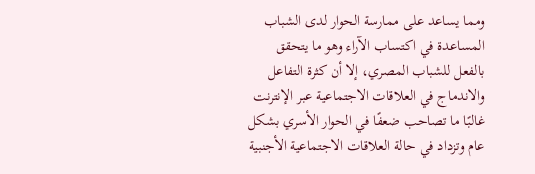ومما يساعد على ممارسة الحوار لدى الشباب المساعدة في اكتساب الآراء وهو ما يتحقق بالفعل للشباب المصري، إلا أن كثرة التفاعل والاندماج في العلاقات الاجتماعية عبر الإنترنت غالبًا ما تصاحب ضعفًا في الحوار الأسري بشكل عام وتزداد في حالة العلاقات الاجتماعية الأجنبية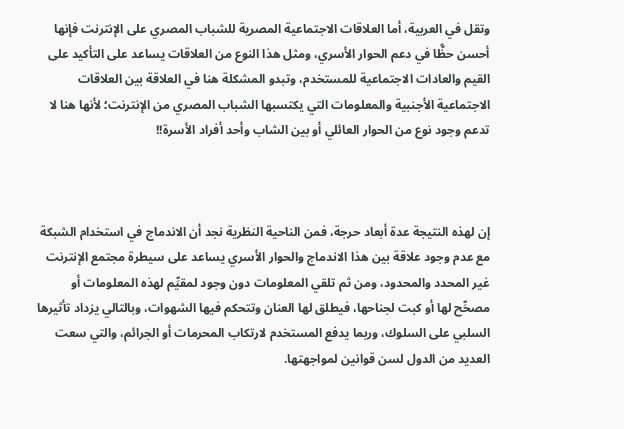وتقل في العربية، أما العلاقات الاجتماعية المصرية للشباب المصري على الإنترنت فإنها أحسن حظًّا في دعم الحوار الأسري، ومثل هذا النوع من العلاقات يساعد على التأكيد على القيم والعادات الاجتماعية للمستخدم، وتبدو المشكلة هنا في العلاقة بين العلاقات الاجتماعية الأجنبية والمعلومات التي يكتسبها الشباب المصري من الإنترنت؛ لأنها هنا لا تدعم وجود نوع من الحوار العائلي أو بين الشاب وأحد أفراد الأسرة!!



إن لهذه النتيجة عدة أبعاد حرجة، فمن الناحية النظرية نجد أن الاندماج في استخدام الشبكة مع عدم وجود علاقة بين هذا الاندماج والحوار الأسري يساعد على سيطرة مجتمع الإنترنت غير المحدد والمحدود، ومن ثم تلقي المعلومات دون وجود لمقيِّم لهذه المعلومات أو مصحِّح لها أو كبت لجناحها، فيطلق لها العنان وتتحكم فيها الشهوات، وبالتالي يزداد تأثيرها السلبي على السلوك، وربما يدفع المستخدم لارتكاب المحرمات أو الجرائم، والتي سعت العديد من الدول لسن قوانين لمواجهتها.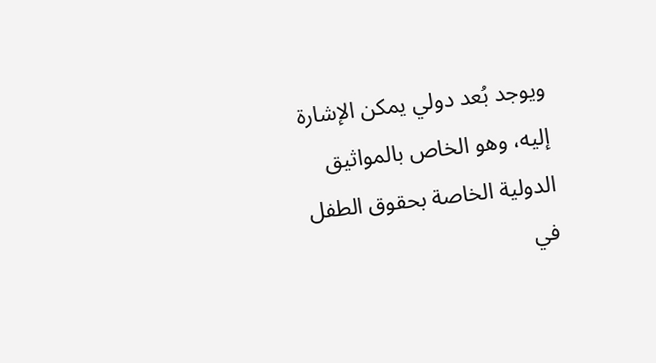ويوجد بُعد دولي يمكن الإشارة إليه، وهو الخاص بالمواثيق الدولية الخاصة بحقوق الطفل في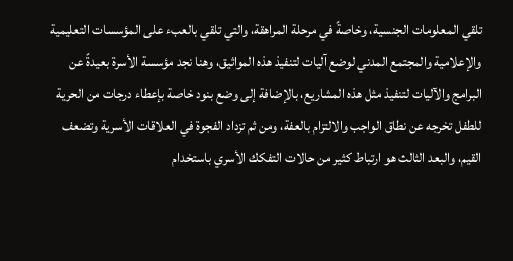تلقي المعلومات الجنسية، وخاصةً في مرحلة المراهقة، والتي تلقي بالعبء على المؤسسات التعليمية والإعلامية والمجتمع المدني لوضع آليات لتنفيذ هذه المواثيق، وهنا نجد مؤسسة الأسرة بعيدةً عن البرامج والآليات لتنفيذ مثل هذه المشاريع، بالإضافة إلى وضع بنود خاصة بإعطاء درجات من الحرية للطفل تخرجه عن نطاق الواجب والالتزام بالعفة، ومن ثم تزداد الفجوة في العلاقات الأسرية وتضعف القيم، والبعد الثالث هو ارتباط كثير من حالات التفكك الأسري باستخدام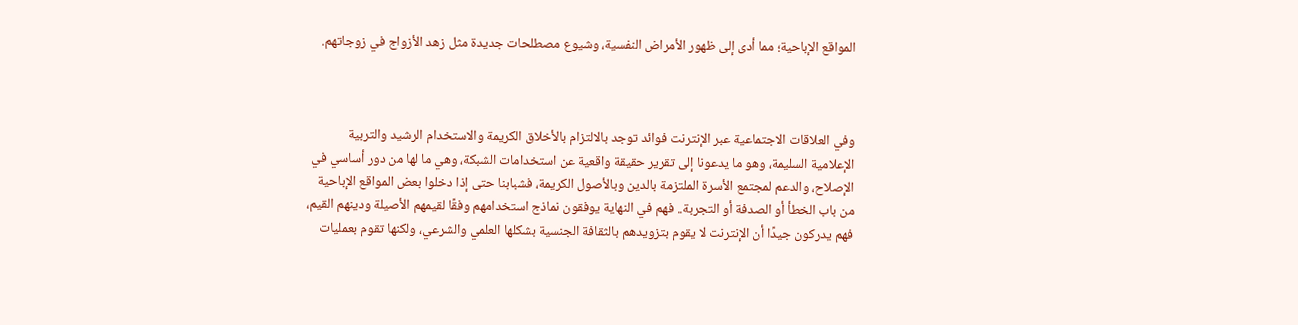المواقع الإباحية؛ مما أدى إلى ظهور الأمراض النفسية، وشيوع مصطلحات جديدة مثل زهد الأزواج في زوجاتهم.



وفي العلاقات الاجتماعية عبر الإنترنت فوائد توجد بالالتزام بالأخلاق الكريمة والاستخدام الرشيد والتربية الإعلامية السليمة، وهو ما يدعونا إلى تقرير حقيقة واقعية عن استخدامات الشبكة، وهي ما لها من دور أساسي في الإصلاح، والدعم لمجتمع الأسرة الملتزمة بالدين وبالأصول الكريمة، فشبابنا حتى إذا دخلوا بعض المواقع الإباحية من باب الخطأ أو الصدفة أو التجربة.. فهم في النهاية يوفقون نماذج استخدامهم وفقًا لقيمهم الأصيلة ودينهم القيم، فهم يدركون جيدًا أن الإنترنت لا يقوم بتزويدهم بالثقافة الجنسية بشكلها العلمي والشرعي، ولكنها تقوم بعمليات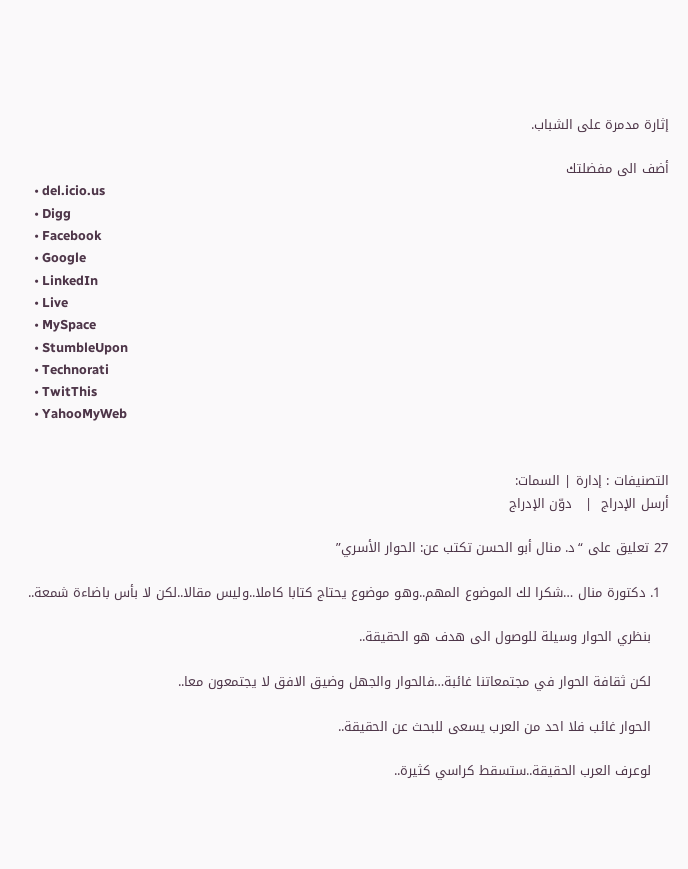إثارة مدمرة على الشباب.

أضف الى مفضلتك
  • del.icio.us
  • Digg
  • Facebook
  • Google
  • LinkedIn
  • Live
  • MySpace
  • StumbleUpon
  • Technorati
  • TwitThis
  • YahooMyWeb


التصنيفات : إدارة | السمات:
أرسل الإدراج  |   دوّن الإدراج

27 تعليق على “د. منال أبو الحسن تكتب عن: الحوار الأسري”

  1. دكتورة منال …شكرا لك الموضوع المهم..وهو موضوع يحتاج كتابا كاملا..وليس مقالا..لكن لا بأس باضاءة شمعة..

    بنظري الحوار وسيلة للوصول الى هدف هو الحقيقة..

    لكن ثقافة الحوار في مجتمعاتنا غائبة…فالحوار والجهل وضيق الافق لا يجتمعون معا..

    الحوار غائب فلا احد من العرب يسعى للبحث عن الحقيقة..

    لوعرف العرب الحقيقة..ستسقط كراسي كثيرة..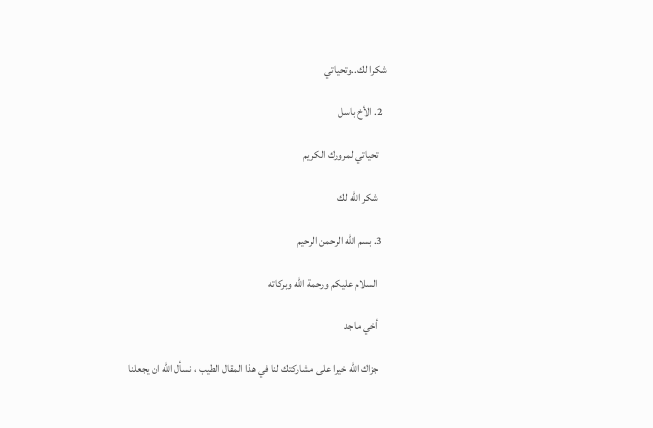شكرا لك..وتحياتي

  2. الأخ باسل

    تحياتي لمرورك الكريم

    شكر الله لك

  3. بسم الله الرحمن الرحيم

    السلام عليكم ورحمة الله وبركاته

    أخي ماجد

    جزاك الله خيرا على مشاركتك لنا في هذا المقال الطيب ، نسأل الله ان يجعلنا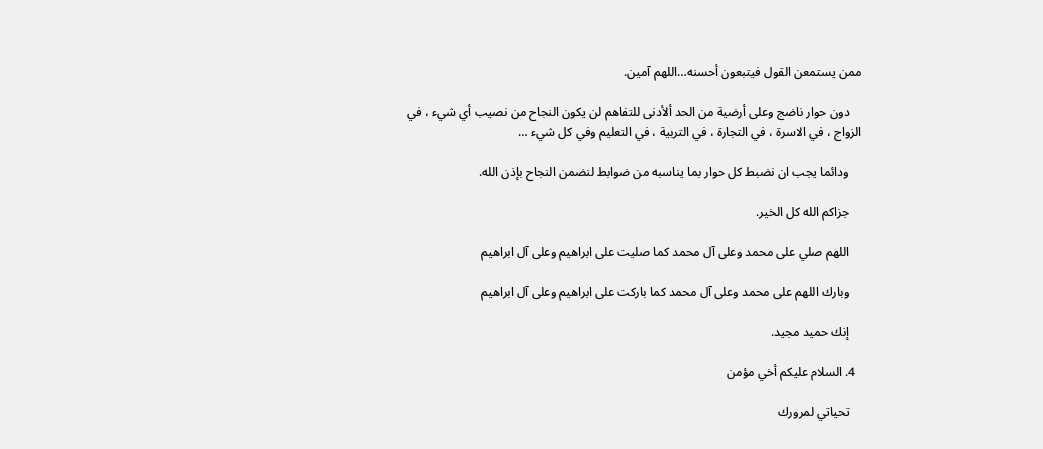ممن يستمعن القول فيتبعون أحسنه…اللهم آمين.

    دون حوار ناضج وعلى أرضية من الحد ألأدنى للتفاهم لن يكون النجاح من نصيب أي شيء ، في الزواج ، في الاسرة ، في التجارة ، في التربية ، في التعليم وفي كل شيء …

    ودائما يجب ان نضبط كل حوار بما يناسبه من ضوابط لنضمن النجاح بإذن الله.

    جزاكم الله كل الخير.

    اللهم صلي على محمد وعلى آل محمد كما صليت على ابراهيم وعلى آل ابراهيم

    وبارك اللهم على محمد وعلى آل محمد كما باركت على ابراهيم وعلى آل ابراهيم

    إنك حميد مجيد.

  4. السلام عليكم أخي مؤمن

    تحياتي لمرورك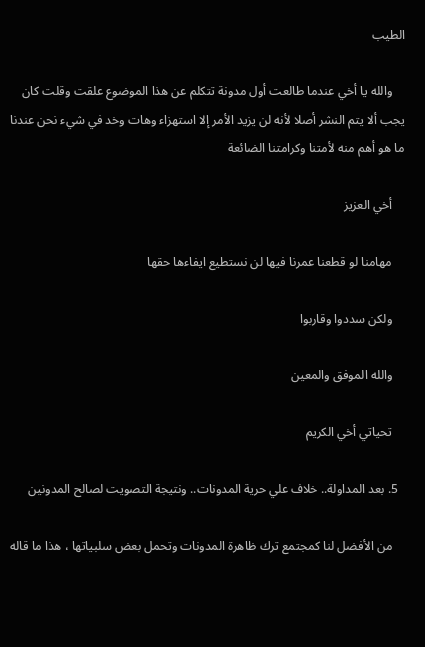الطيب

    والله يا أخي عندما طالعت أول مدونة تتكلم عن هذا الموضوع علقت وقلت كان يجب ألا يتم النشر أصلا لأنه لن يزيد الأمر إلا استهزاء وهات وخد في شيء نحن عندنا ما هو أهم منه لأمتنا وكرامتنا الضائعة

    أخي العزيز

    مهامنا لو قطعنا عمرنا فيها لن نستطيع ايفاءها حقها

    ولكن سددوا وقاربوا

    والله الموفق والمعين

    تحياتي أخي الكريم

  5. بعد المداولة.. خلاف علي حرية المدونات.. ونتيجة التصويت لصالح المدونين

    من الأفضل لنا كمجتمع ترك ظاهرة المدونات وتحمل بعض سلبياتها ، هذا ما قاله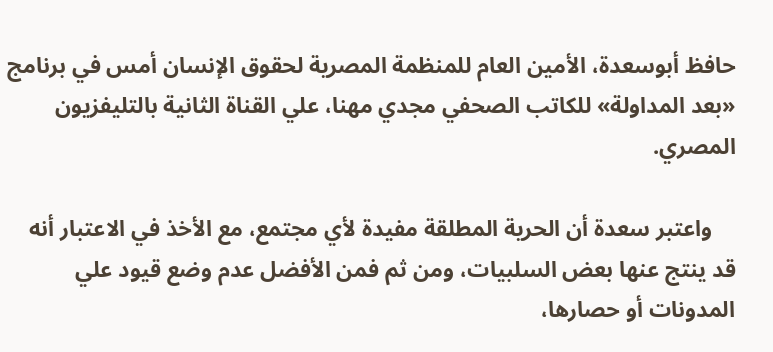حافظ أبوسعدة، الأمين العام للمنظمة المصرية لحقوق الإنسان أمس في برنامج «بعد المداولة» للكاتب الصحفي مجدي مهنا، علي القناة الثانية بالتليفزيون المصري.

    واعتبر سعدة أن الحرية المطلقة مفيدة لأي مجتمع، مع الأخذ في الاعتبار أنه قد ينتج عنها بعض السلبيات، ومن ثم فمن الأفضل عدم وضع قيود علي المدونات أو حصارها،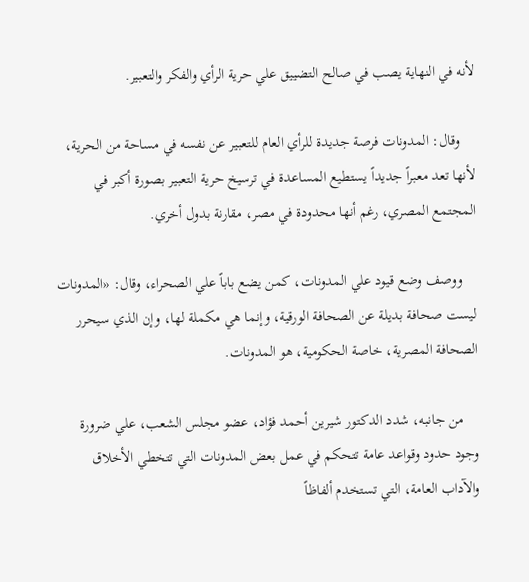لأنه في النهاية يصب في صالح التضييق علي حرية الرأي والفكر والتعبير.

    وقال: المدونات فرصة جديدة للرأي العام للتعبير عن نفسه في مساحة من الحرية، لأنها تعد معبراً جديداً يستطيع المساعدة في ترسيخ حرية التعبير بصورة أكبر في المجتمع المصري، رغم أنها محدودة في مصر، مقارنة بدول أخري.

    ووصف وضع قيود علي المدونات، كمن يضع باباً علي الصحراء، وقال: «المدونات ليست صحافة بديلة عن الصحافة الورقية، وإنما هي مكملة لها، وإن الذي سيحرر الصحافة المصرية، خاصة الحكومية، هو المدونات.

    من جانبه، شدد الدكتور شيرين أحمد فؤاد، عضو مجلس الشعب، علي ضرورة وجود حدود وقواعد عامة تتحكم في عمل بعض المدونات التي تتخطي الأخلاق والآداب العامة، التي تستخدم ألفاظاً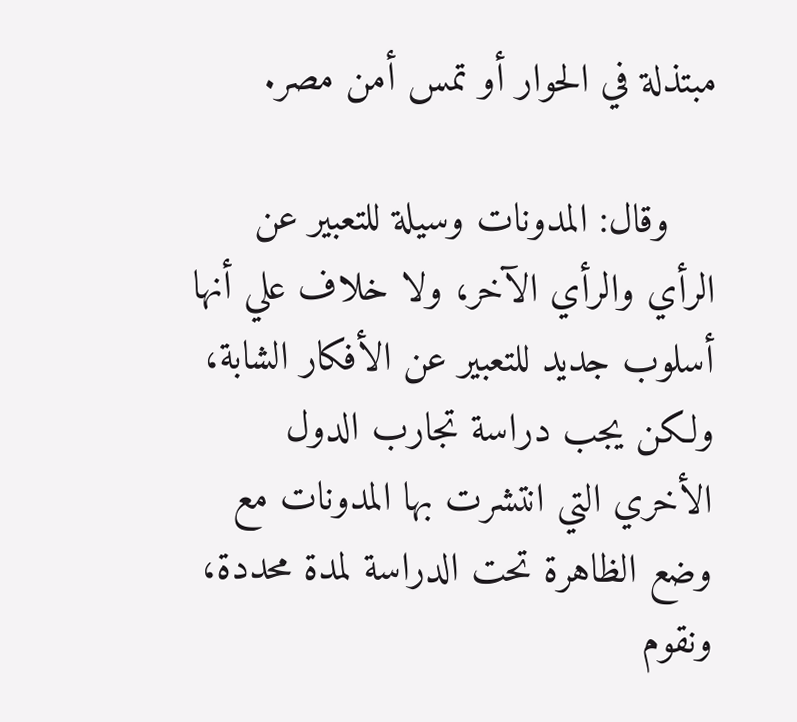مبتذلة في الحوار أو تمس أمن مصر.

    وقال: المدونات وسيلة للتعبير عن الرأي والرأي الآخر، ولا خلاف علي أنها أسلوب جديد للتعبير عن الأفكار الشابة، ولكن يجب دراسة تجارب الدول الأخري التي انتشرت بها المدونات مع وضع الظاهرة تحت الدراسة لمدة محددة، ونقوم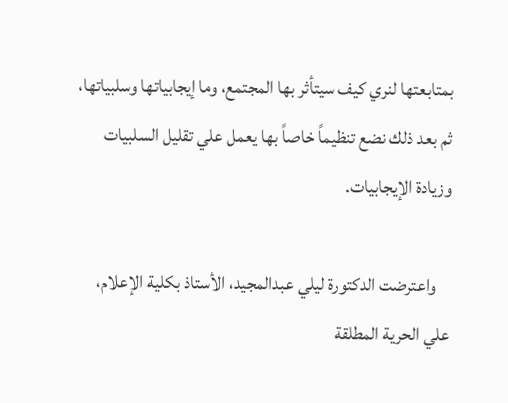بمتابعتها لنري كيف سيتأثر بها المجتمع، وما إيجابياتها وسلبياتها، ثم بعد ذلك نضع تنظيماً خاصاً بها يعمل علي تقليل السلبيات وزيادة الإيجابيات.

    واعترضت الدكتورة ليلي عبدالمجيد، الأستاذ بكلية الإعلام، علي الحرية المطلقة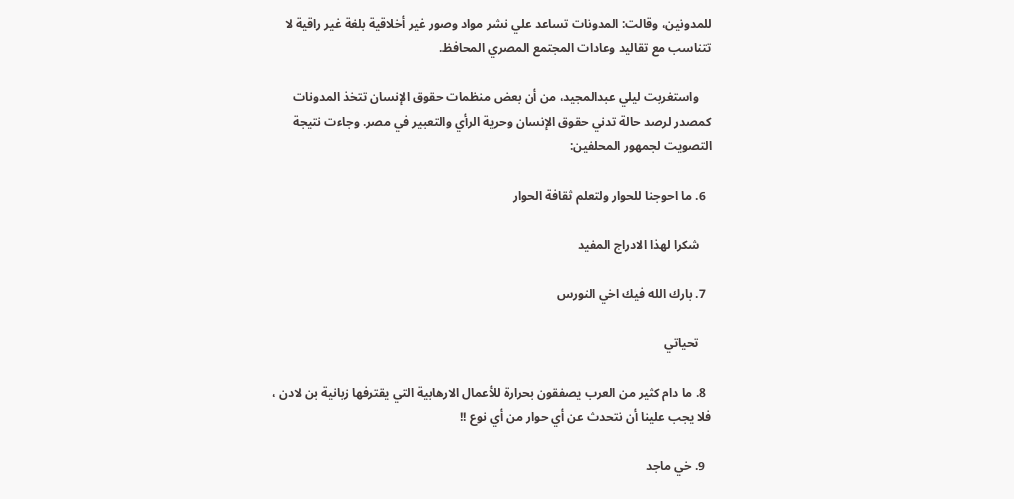للمدونين، وقالت: المدونات تساعد علي نشر مواد وصور غير أخلاقية بلغة غير راقية لا تتناسب مع تقاليد وعادات المجتمع المصري المحافظ.

    واستغربت ليلي عبدالمجيد، من أن بعض منظمات حقوق الإنسان تتخذ المدونات كمصدر لرصد حالة تدني حقوق الإنسان وحرية الرأي والتعبير في مصر. وجاءت نتيجة التصويت لجمهور المحلفين:

  6. ما احوجنا للحوار ولتعلم ثقافة الحوار

    شكرا لهذا الادراج المفيد

  7. بارك الله فيك اخي النورس

    تحياتي

  8. ما دام كثير من العرب يصفقون بحرارة للأعمال الارهابية التي يقترفها زبانية بن لادن ، فلا يجب علينا أن نتحدث عن أي حوار من أي نوع !!

  9. خي ماجد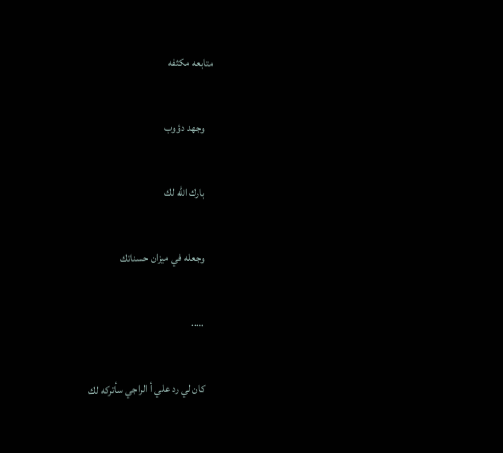متابعه مكثفه

    وجهد دؤوب

    بارك الله لك

    وجعله في ميزان حسناتك

    …..

    كان لي رد علي أ الراجي سأتركه لك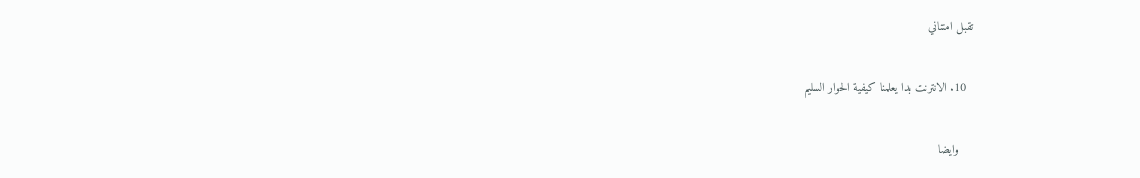تقبل امتناني

  10. الانترنت بدا يعلمنا كيفية الحوار السليم

    وايضا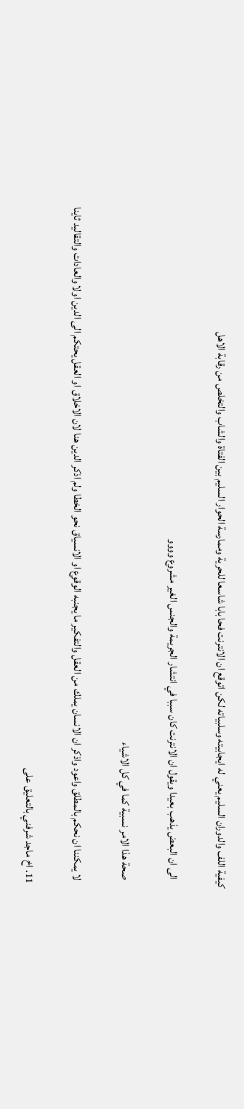كيفية اللف والدوران السليم يعني له ايجابيته وسلبياته لكن اتوقع ان الانترنت فحا بابا شاسعا للحرية وممارسة الحوار السليم بين الفتاة والشاب والتخلص من رقابة الاهل

    الى ان البعض يذهب بعيدا ويقول ان الانترنت كان سببا في انتشار الجريمة والجنس الغير مشروع وووو

    صحة هذا الامر نسبية كما في كل الاشياء

    لا يمكننا ان نحكم بالمطلق واعود واذكر ان الانسان يملك من العقل والتفكير ما يجنبه الوقوع او الانسياق نحو الخطا ولم اذكر الدين هنا لان الاخلاق او العقل يحتكم الى الدين اولا والعادات والتقاليد ثاينا

  11. اخ ماجد شرفني بالتعليق على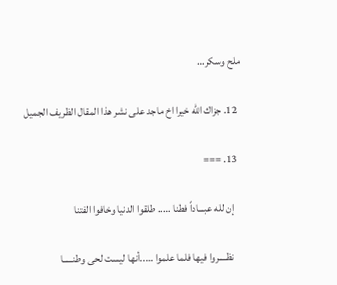ملح وسكر…

  12. جزاك الله خيرا اخ ماجد على نشر هذا المقال الظريف الجميل

  13. ===

    إن لله عبـــاداً فطنا ….. طلقوا الدنيا وخافوا الفتنا

    نظــــروا فيها فلما علموا …..أنها ليست لحى وطنـــــا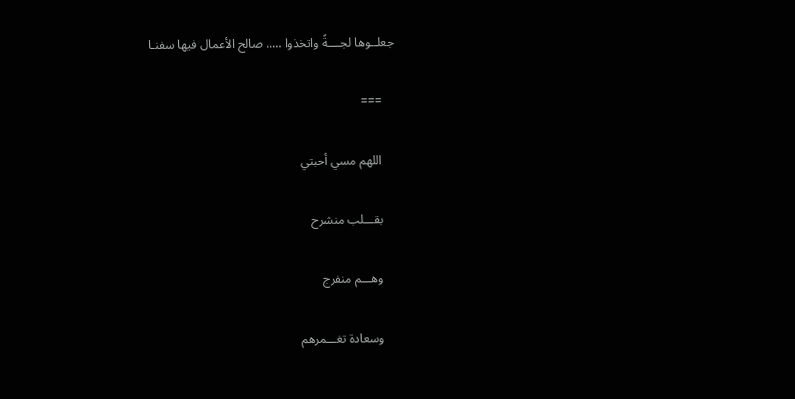جعلــوها لجــــةً واتخذوا ….. صالح الأعمال فيها سفنـا

    ===

    اللهم مسي أحبتي

    بقـــلب منشرح

    وهـــم منفرج

    وسعادة تغـــمرهم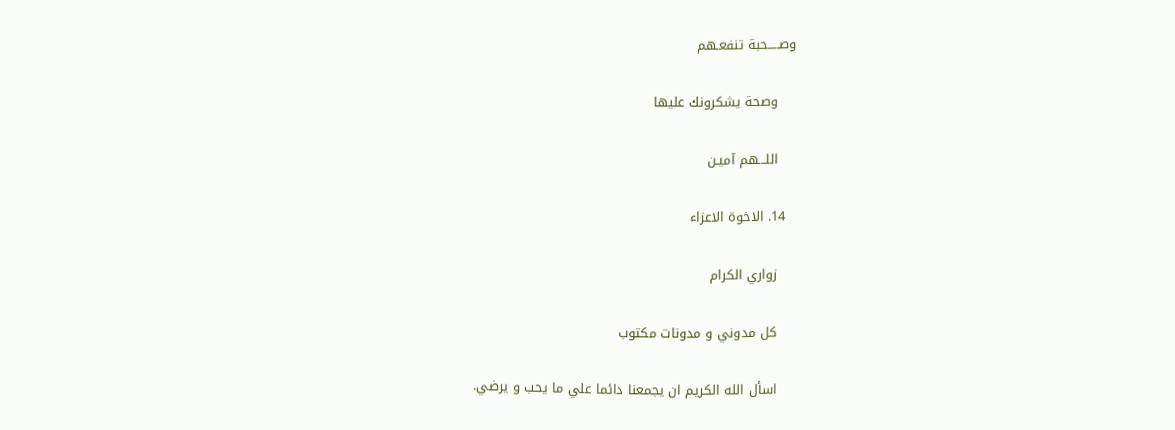وصـــــحبة تنفعـهم

    وصحة يشكرونك عليها

    اللـــهم آميـن

  14. الاخوة الاعزاء

    زواري الكرام

    كل مدوني و مدونات مكتوب

    اسأل الله الكريم ان يجمعنا دائما علي ما يحب و يرضي.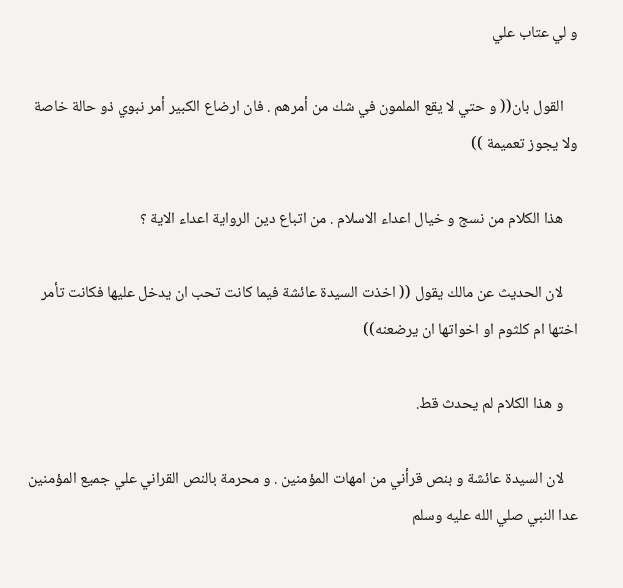و لي عتاب علي

    القول بان(( و حتي لا يقع الملمون في شك من أمرهم . فان ارضاع الكبير أمر نبوي ذو حالة خاصة ولا يجوز تعميمة ))

    هذا الكلام من نسج و خيال اعداء الاسلام . من اتباع دين الرواية اعداء الاية ؟

    لان الحديث عن مالك يقول (( اخذت السيدة عائشة فيما كانت تحب ان يدخل عليها فكانت تأمر اختها ام كلثوم او اخواتها ان يرضعنه))

    و هذا الكلام لم يحدث قط.

    لان السيدة عائشة و بنص قرأني من امهات المؤمنين . و محرمة بالنص القراني علي جميع المؤمنين عدا النبي صلي الله عليه وسلم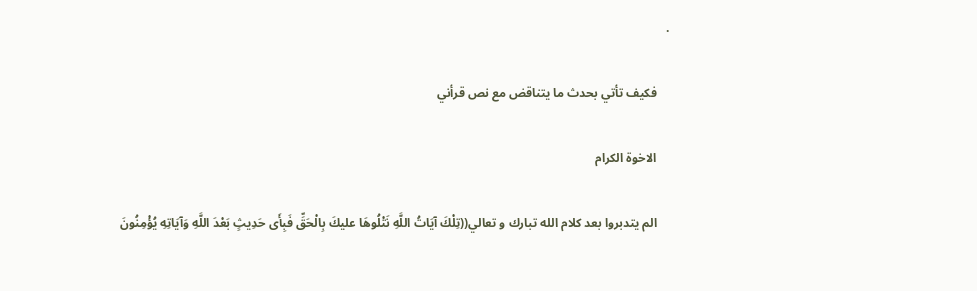.

    فكيف تأتي بحدث ما يتناقض مع نص قرأني

    الاخوة الكرام

    الم يتدبروا بعد كلام الله تبارك و تعالي((تِلْكَ آيَاتُ اللَّهِ نَتْلُوهَا عليكَ بِالْحَقِّ فَبِأَى حَدِيثٍ بَعْدَ اللَّهِ وَآيَاتِهِ يُؤْمِنُونَ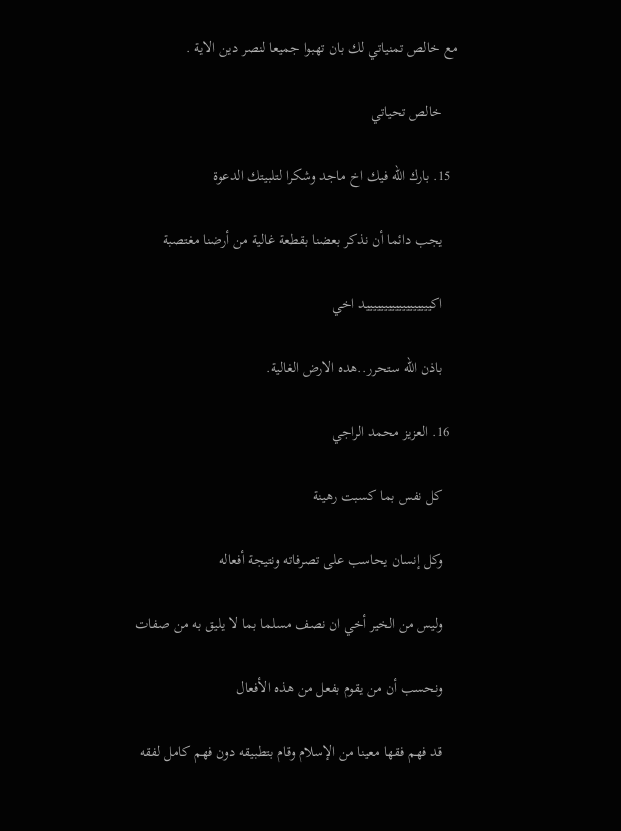مع خالص تمنياتي لك بان تهبوا جميعا لنصر دين الاية .

    خالص تحياتي

  15. بارك الله فيك اخ ماجد وشكرا لتلبيتك الدعوة

    يجب دائما أن نذكر بعضنا بقطعة غالية من أرضنا مغتصبة

    اكييييييييييييييييييد اخي

    باذن الله ستحرر..هده الارض الغالية.

  16. العزيز محمد الراجي

    كل نفس بما كسبت رهينة

    وكل إنسان يحاسب على تصرفاته ونتيجة أفعاله

    وليس من الخير أخي ان نصف مسلما بما لا يليق به من صفات

    ونحسب أن من يقوم بفعل من هذه الأفعال

    قد فهم فقها معينا من الإسلام وقام بتطبيقه دون فهم كامل لفقه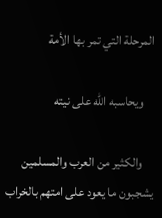المرحلة التي تمر بها الأمة

    ويحاسبه الله على نيته

    والكثير من العرب والمسلمين يشجبون ما يعود على امتهم بالخراب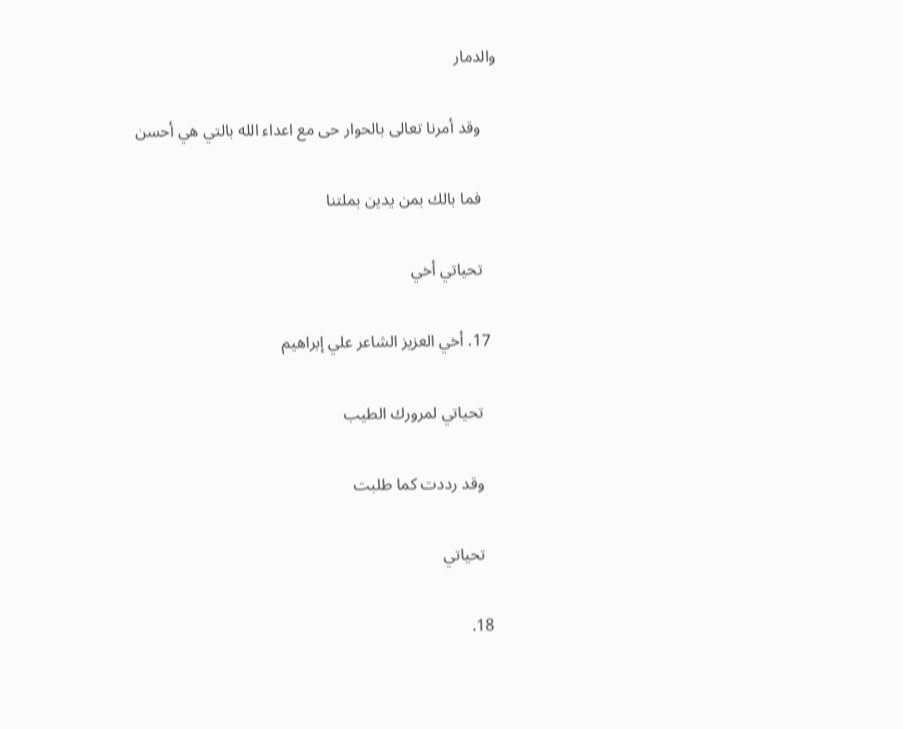والدمار

    وقد أمرنا تعالى بالحوار حى مع اعداء الله بالتي هي أحسن

    فما بالك بمن يدين بملتنا

    تحياتي أخي

  17. أخي العزيز الشاعر علي إبراهيم

    تحياتي لمرورك الطيب

    وقد رددت كما طلبت

    تحياتي

  18.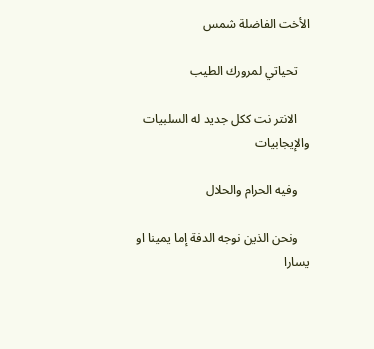الأخت الفاضلة شمس

    تحياتي لمرورك الطيب

    الانتر نت ككل جديد له السلبيات والإيجابيات

    وفيه الحرام والحلال

    ونحن الذين نوجه الدفة إما يمينا او يسارا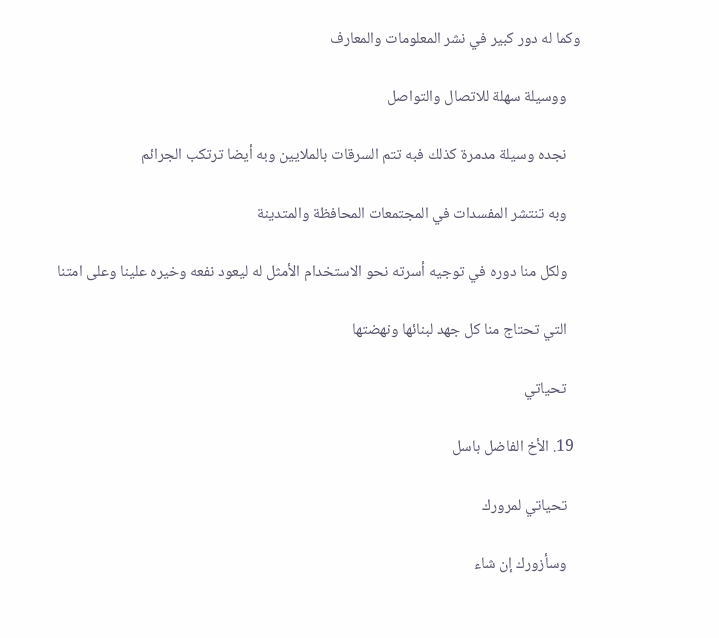وكما له دور كبير في نشر المعلومات والمعارف

    ووسيلة سهلة للاتصال والتواصل

    نجده وسيلة مدمرة كذلك فبه تتم السرقات بالملايين وبه أيضا ترتكب الجرائم

    وبه تنتشر المفسدات في المجتمعات المحافظة والمتدينة

    ولكل منا دوره في توجيه أسرته نحو الاستخدام الأمثل له ليعود نفعه وخيره علينا وعلى امتنا

    التي تحتاج منا كل جهد لبنائها ونهضتها

    تحياتي

  19. الأخ الفاضل باسل

    تحياتي لمرورك

    وسأزورك إن شاء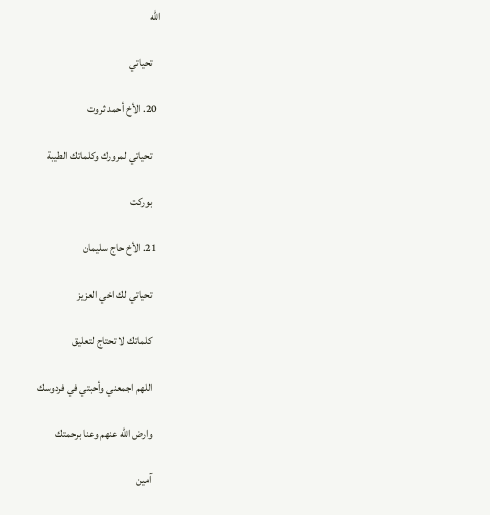الله

    تحياتي

  20. الأخ أحمد ثروت

    تحياتي لمرورك وكلماتك الطيبة

    بوركت

  21. الأخ حاج سليمان

    تحياتي لك اخي العزيز

    كلماتك لا تحتاج لتعليق

    اللهم اجمعني وأحبتي في فردوسك

    وارض الله عنهم وعنا برحمتك

    آمين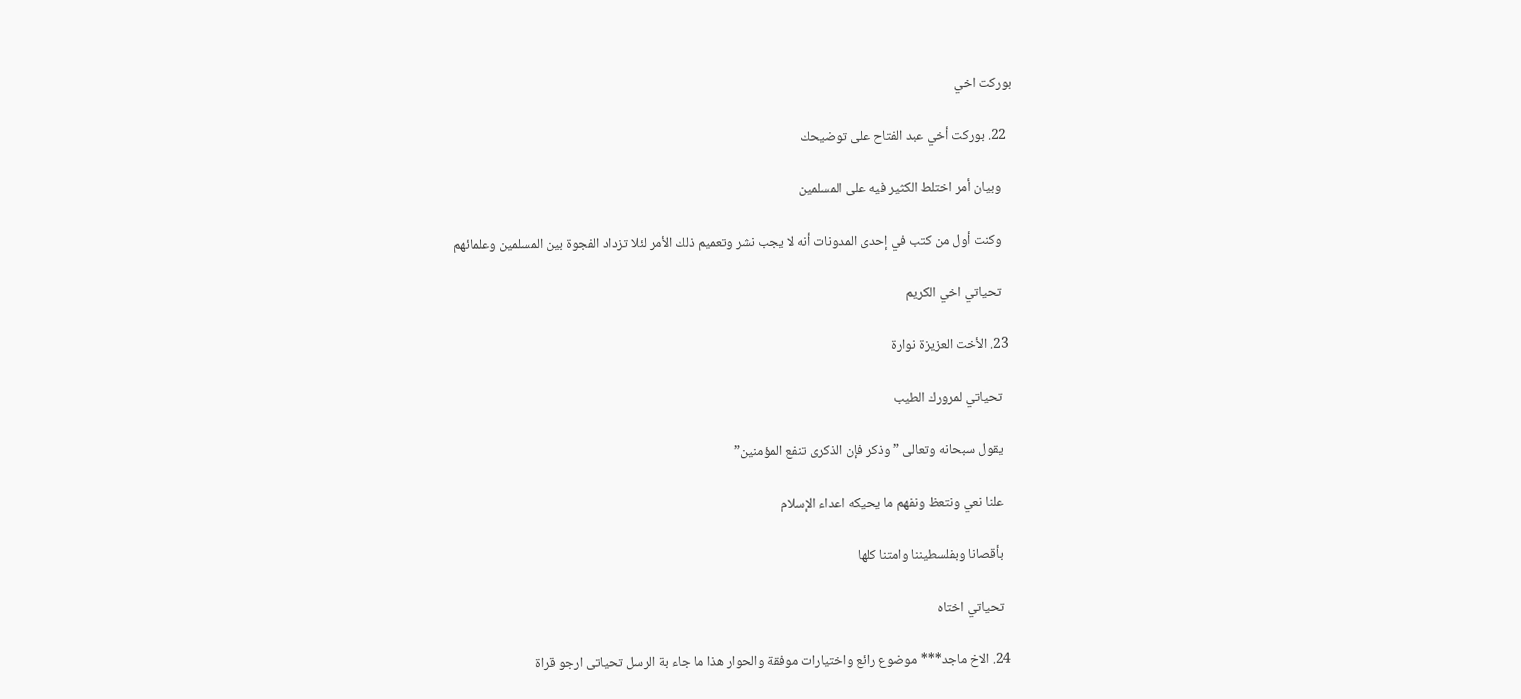بوركت اخي

  22. بوركت أخي عبد الفتاح على توضيحك

    وبيان أمر اختلط الكثير فيه على المسلمين

    وكنت أول من كتب في إحدى المدونات أنه لا يجب نشر وتعميم ذلك الأمر لئلا تزداد الفجوة بين المسلمين وعلمائهم

    تحياتي اخي الكريم

  23. الأخت العزيزة نوارة

    تحياتي لمرورك الطيب

    يقول سبحانه وتعالى ” وذكر فإن الذكرى تنفع المؤمنين”

    علنا نعي ونتعظ ونفهم ما يحيكه اعداء الإسلام

    بأقصانا وبفلسطيننا وامتنا كلها

    تحياتي اختاه

  24. الاخ ماجد*** موضوع رائع واختيارات موفقة والحوار هذا ما جاء بة الرسل تحياتى ارجو قراة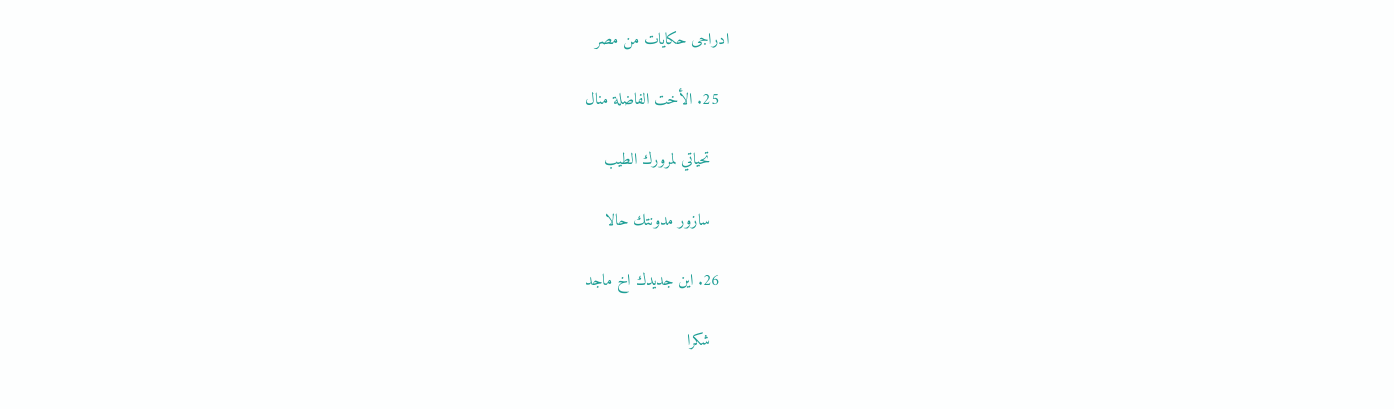ادراجى حكايات من مصر

  25. الأخت الفاضلة منال

    تحياتي لمرورك الطيب

    سازور مدونتك حالا

  26. اين جديدك اخ ماجد

    شكرا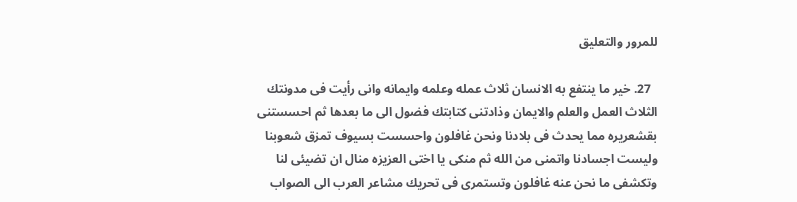للمرور والتعليق

  27. خير ما ينتفع به الانسان ثلاث عمله وعلمه وايمانه وانى رأيت فى مدونتك الثلاث العمل والعلم والايمان وذادتنى كتابتك فضول الى ما بعدها ثم احسستنى بقشعريره مما يحدث فى بلادنا ونحن غافلون واحسست بسيوف تمزق شعوبنا وليست اجسادنا واتمنى من الله ثم منكى يا اختى العزيزه منال ان تضيئى لنا وتكشفى ما نحن عنه غافلون وتستمرى فى تحريك مشاعر العرب الى الصواب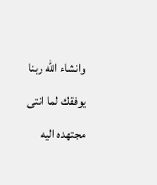وانشاء الله ربنا يوفقك لما انتى مجتهده اليه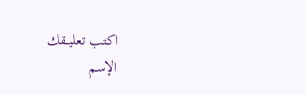اكتب تعليــقك
الإسم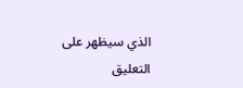الذي سيظهر على التعليق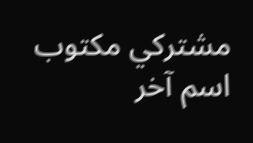مشتركي مكتوب
اسم آخر